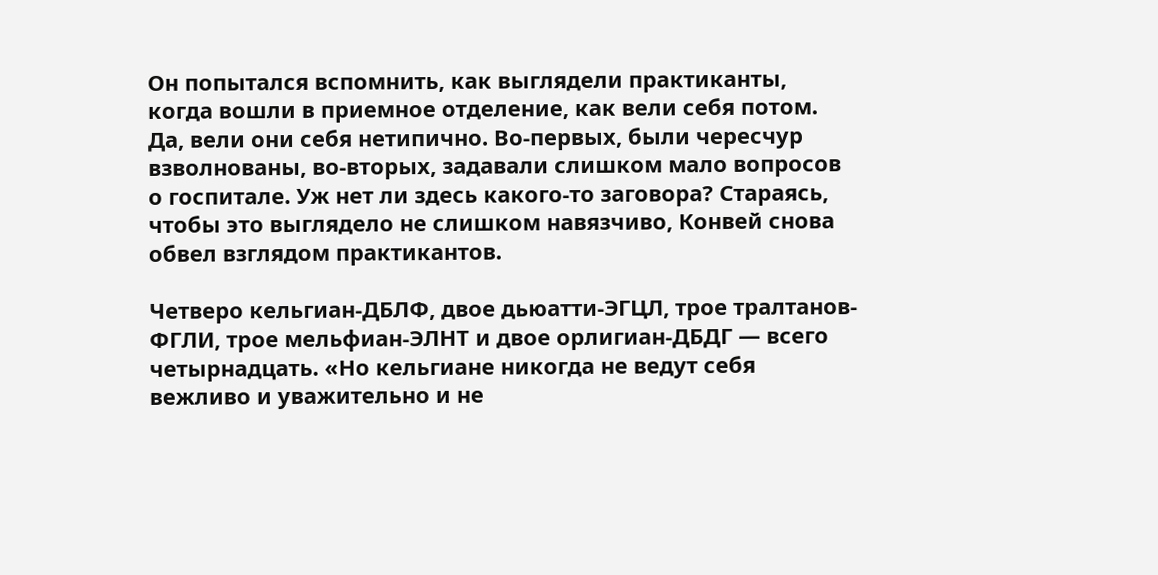Он попытался вспомнить, как выглядели практиканты, когда вошли в приемное отделение, как вели себя потом. Да, вели они себя нетипично. Во-первых, были чересчур взволнованы, во-вторых, задавали слишком мало вопросов о госпитале. Уж нет ли здесь какого-то заговора? Стараясь, чтобы это выглядело не слишком навязчиво, Конвей снова обвел взглядом практикантов.

Четверо кельгиан-ДБЛФ, двое дьюатти-ЭГЦЛ, трое тралтанов-ФГЛИ, трое мельфиан-ЭЛНТ и двое орлигиан-ДБДГ — всего четырнадцать. «Но кельгиане никогда не ведут себя вежливо и уважительно и не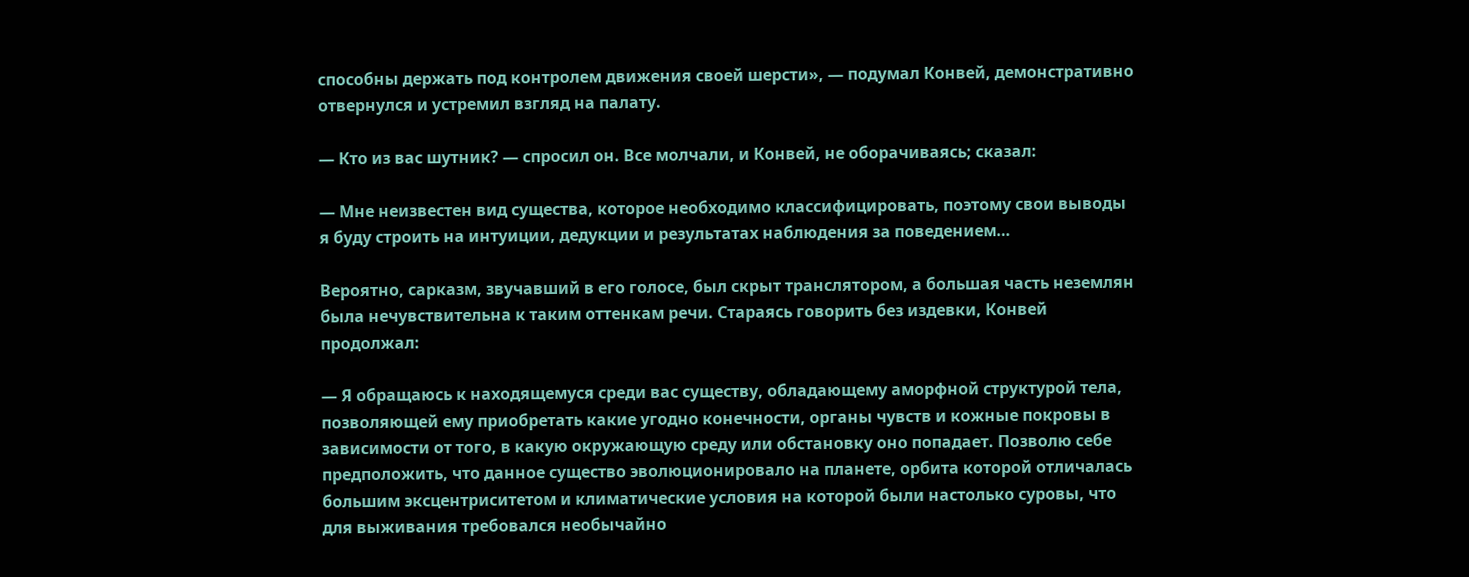способны держать под контролем движения своей шерсти», — подумал Конвей, демонстративно отвернулся и устремил взгляд на палату.

— Кто из вас шутник? — спросил он. Все молчали, и Конвей, не оборачиваясь; сказал:

— Мне неизвестен вид существа, которое необходимо классифицировать, поэтому свои выводы я буду строить на интуиции, дедукции и результатах наблюдения за поведением…

Вероятно, сарказм, звучавший в его голосе, был скрыт транслятором, а большая часть неземлян была нечувствительна к таким оттенкам речи. Стараясь говорить без издевки, Конвей продолжал:

— Я обращаюсь к находящемуся среди вас существу, обладающему аморфной структурой тела, позволяющей ему приобретать какие угодно конечности, органы чувств и кожные покровы в зависимости от того, в какую окружающую среду или обстановку оно попадает. Позволю себе предположить, что данное существо эволюционировало на планете, орбита которой отличалась большим эксцентриситетом и климатические условия на которой были настолько суровы, что для выживания требовался необычайно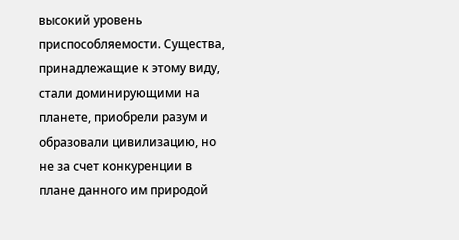высокий уровень приспособляемости. Существа, принадлежащие к этому виду, стали доминирующими на планете, приобрели разум и образовали цивилизацию, но не за счет конкуренции в плане данного им природой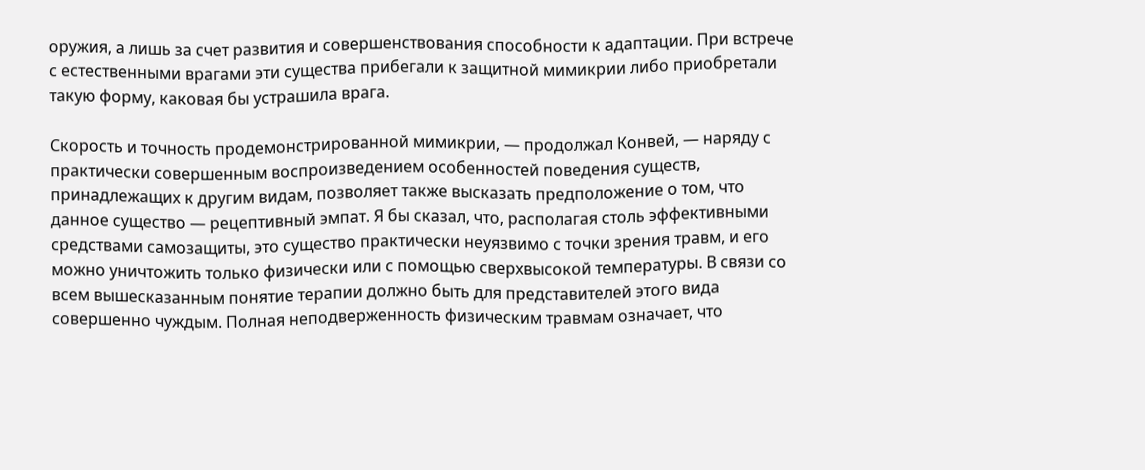оружия, а лишь за счет развития и совершенствования способности к адаптации. При встрече с естественными врагами эти существа прибегали к защитной мимикрии либо приобретали такую форму, каковая бы устрашила врага.

Скорость и точность продемонстрированной мимикрии, — продолжал Конвей, — наряду с практически совершенным воспроизведением особенностей поведения существ, принадлежащих к другим видам, позволяет также высказать предположение о том, что данное существо — рецептивный эмпат. Я бы сказал, что, располагая столь эффективными средствами самозащиты, это существо практически неуязвимо с точки зрения травм, и его можно уничтожить только физически или с помощью сверхвысокой температуры. В связи со всем вышесказанным понятие терапии должно быть для представителей этого вида совершенно чуждым. Полная неподверженность физическим травмам означает, что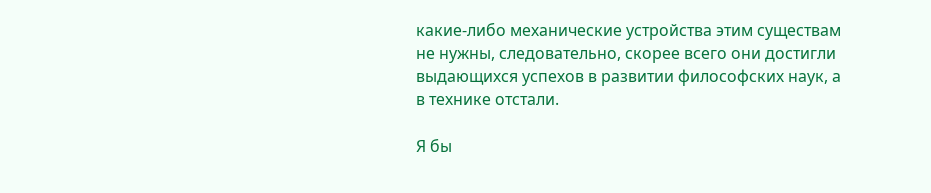какие-либо механические устройства этим существам не нужны, следовательно, скорее всего они достигли выдающихся успехов в развитии философских наук, а в технике отстали.

Я бы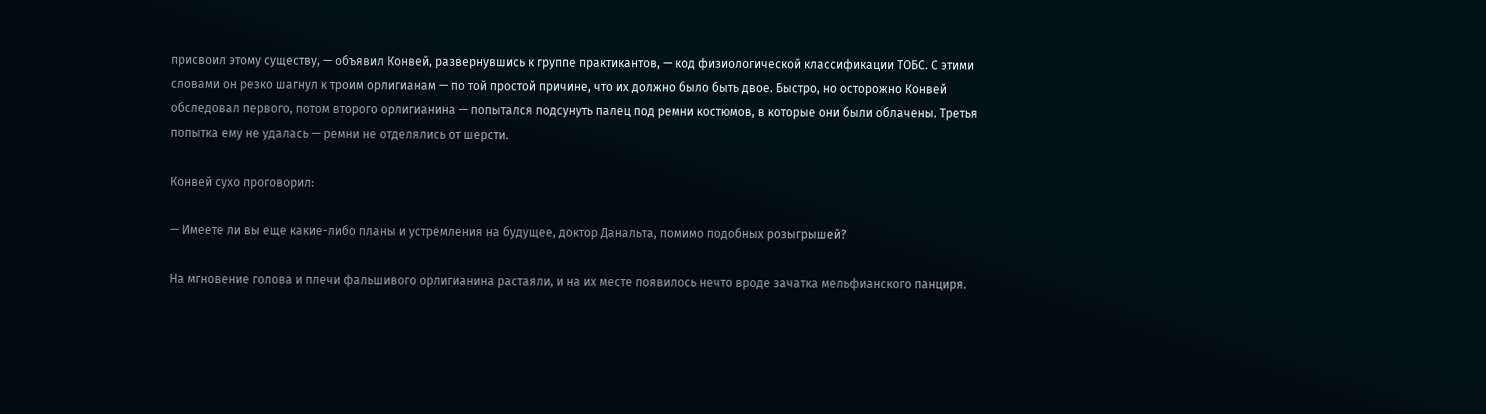присвоил этому существу, — объявил Конвей, развернувшись к группе практикантов, — код физиологической классификации ТОБС. С этими словами он резко шагнул к троим орлигианам — по той простой причине, что их должно было быть двое. Быстро, но осторожно Конвей обследовал первого, потом второго орлигианина — попытался подсунуть палец под ремни костюмов, в которые они были облачены. Третья попытка ему не удалась — ремни не отделялись от шерсти.

Конвей сухо проговорил:

— Имеете ли вы еще какие-либо планы и устремления на будущее, доктор Данальта, помимо подобных розыгрышей?

На мгновение голова и плечи фальшивого орлигианина растаяли, и на их месте появилось нечто вроде зачатка мельфианского панциря.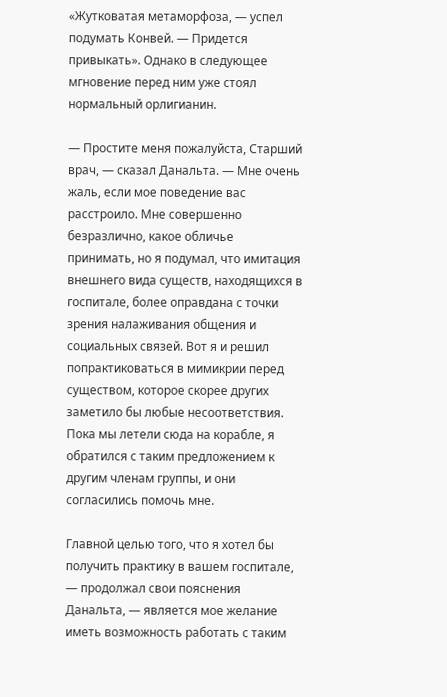«Жутковатая метаморфоза, — успел подумать Конвей. — Придется привыкать». Однако в следующее мгновение перед ним уже стоял нормальный орлигианин.

— Простите меня пожалуйста, Старший врач, — сказал Данальта. — Мне очень жаль, если мое поведение вас расстроило. Мне совершенно безразлично, какое обличье принимать, но я подумал, что имитация внешнего вида существ, находящихся в госпитале, более оправдана с точки зрения налаживания общения и социальных связей. Вот я и решил попрактиковаться в мимикрии перед существом, которое скорее других заметило бы любые несоответствия. Пока мы летели сюда на корабле, я обратился с таким предложением к другим членам группы, и они согласились помочь мне.

Главной целью того, что я хотел бы получить практику в вашем госпитале, — продолжал свои пояснения Данальта, — является мое желание иметь возможность работать с таким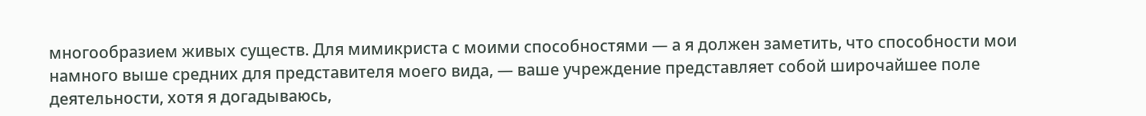многообразием живых существ. Для мимикриста с моими способностями — а я должен заметить, что способности мои намного выше средних для представителя моего вида, — ваше учреждение представляет собой широчайшее поле деятельности, хотя я догадываюсь,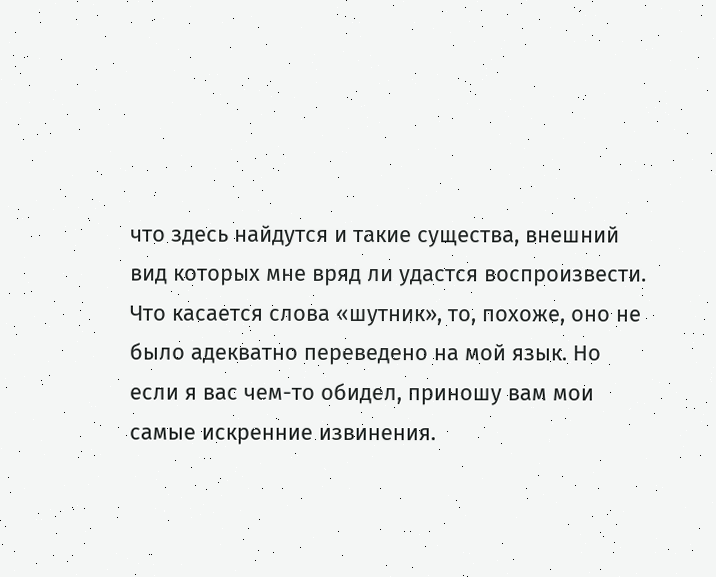что здесь найдутся и такие существа, внешний вид которых мне вряд ли удастся воспроизвести. Что касается слова «шутник», то, похоже, оно не было адекватно переведено на мой язык. Но если я вас чем-то обидел, приношу вам мои самые искренние извинения.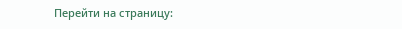Перейти на страницу: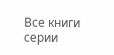Все книги серии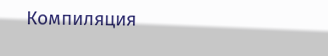Компиляция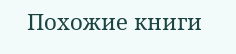Похожие книги